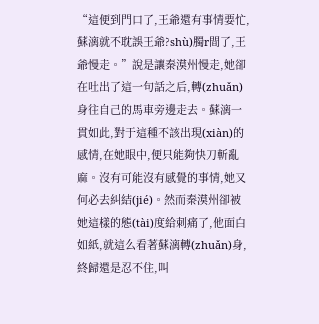“這便到門口了,王爺還有事情要忙,蘇漓就不耽誤王爺?shù)臅r間了,王爺慢走。”說是讓秦漠州慢走,她卻在吐出了這一句話之后,轉(zhuǎn)身往自己的馬車旁邊走去。蘇漓一貫如此,對于這種不該出現(xiàn)的感情,在她眼中,便只能夠快刀斬亂麻。沒有可能沒有感覺的事情,她又何必去糾結(jié)。然而秦漠州卻被她這樣的態(tài)度給刺痛了,他面白如紙,就這么看著蘇漓轉(zhuǎn)身,終歸還是忍不住,叫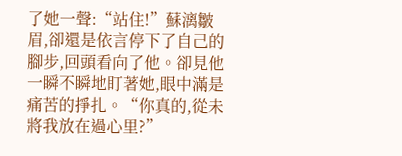了她一聲:“站住!”蘇漓皺眉,卻還是依言停下了自己的腳步,回頭看向了他。卻見他一瞬不瞬地盯著她,眼中滿是痛苦的掙扎。“你真的,從未將我放在過心里?”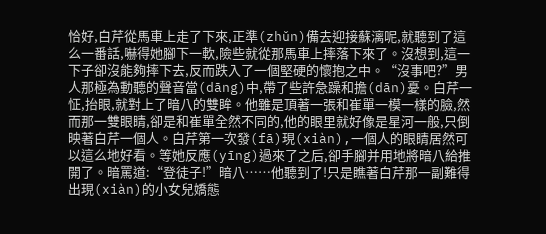恰好,白芹從馬車上走了下來,正準(zhǔn)備去迎接蘇漓呢,就聽到了這么一番話,嚇得她腳下一軟,險些就從那馬車上摔落下來了。沒想到,這一下子卻沒能夠摔下去,反而跌入了一個堅硬的懷抱之中。“沒事吧?”男人那極為動聽的聲音當(dāng)中,帶了些許急躁和擔(dān)憂。白芹一怔,抬眼,就對上了暗八的雙眸。他雖是頂著一張和崔單一模一樣的臉,然而那一雙眼睛,卻是和崔單全然不同的,他的眼里就好像是星河一般,只倒映著白芹一個人。白芹第一次發(fā)現(xiàn),一個人的眼睛居然可以這么地好看。等她反應(yīng)過來了之后,卻手腳并用地將暗八給推開了。暗罵道:“登徒子!”暗八……他聽到了!只是瞧著白芹那一副難得出現(xiàn)的小女兒嬌態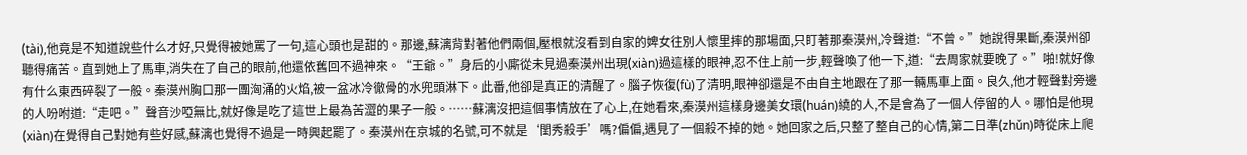(tài),他竟是不知道說些什么才好,只覺得被她罵了一句,這心頭也是甜的。那邊,蘇漓背對著他們兩個,壓根就沒看到自家的婢女往別人懷里摔的那場面,只盯著那秦漠州,冷聲道:“不曾。”她說得果斷,秦漠州卻聽得痛苦。直到她上了馬車,消失在了自己的眼前,他還依舊回不過神來。“王爺。”身后的小廝從未見過秦漠州出現(xiàn)過這樣的眼神,忍不住上前一步,輕聲喚了他一下,道:“去周家就要晚了。”啪!就好像有什么東西碎裂了一般。秦漠州胸口那一團洶涌的火焰,被一盆冰冷徹骨的水兜頭淋下。此番,他卻是真正的清醒了。腦子恢復(fù)了清明,眼神卻還是不由自主地跟在了那一輛馬車上面。良久,他才輕聲對旁邊的人吩咐道:“走吧。”聲音沙啞無比,就好像是吃了這世上最為苦澀的果子一般。……蘇漓沒把這個事情放在了心上,在她看來,秦漠州這樣身邊美女環(huán)繞的人,不是會為了一個人停留的人。哪怕是他現(xiàn)在覺得自己對她有些好感,蘇漓也覺得不過是一時興起罷了。秦漠州在京城的名號,可不就是‘閨秀殺手’嗎?偏偏,遇見了一個殺不掉的她。她回家之后,只整了整自己的心情,第二日準(zhǔn)時從床上爬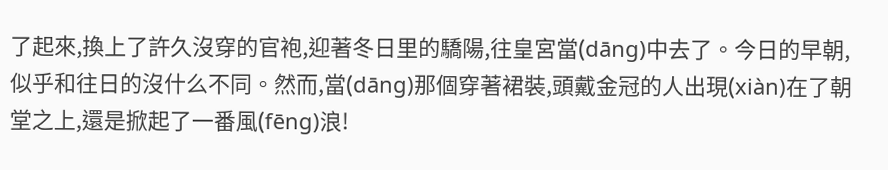了起來,換上了許久沒穿的官袍,迎著冬日里的驕陽,往皇宮當(dāng)中去了。今日的早朝,似乎和往日的沒什么不同。然而,當(dāng)那個穿著裙裝,頭戴金冠的人出現(xiàn)在了朝堂之上,還是掀起了一番風(fēng)浪!